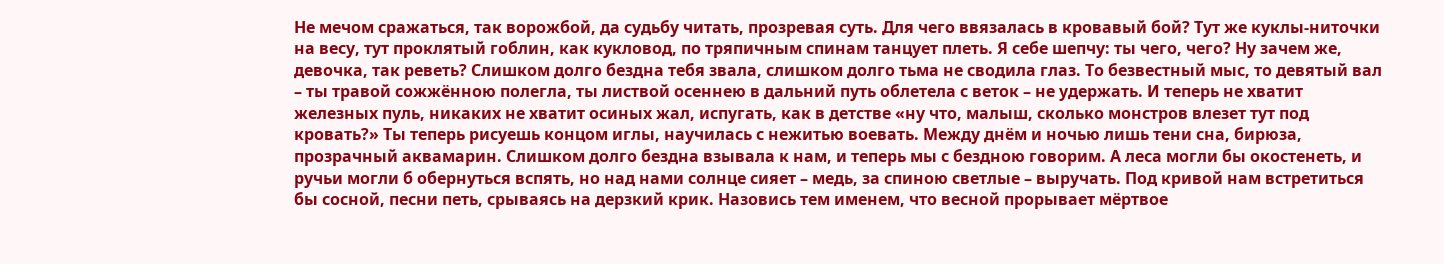Не мечом сражаться, так ворожбой, да судьбу читать, прозревая суть. Для чего ввязалась в кровавый бой? Тут же куклы-ниточки на весу, тут проклятый гоблин, как кукловод, по тряпичным спинам танцует плеть. Я себе шепчу: ты чего, чего? Ну зачем же, девочка, так реветь? Слишком долго бездна тебя звала, слишком долго тьма не сводила глаз. То безвестный мыс, то девятый вал – ты травой сожжённою полегла, ты листвой осеннею в дальний путь облетела с веток – не удержать. И теперь не хватит железных пуль, никаких не хватит осиных жал, испугать, как в детстве «ну что, малыш, сколько монстров влезет тут под кровать?» Ты теперь рисуешь концом иглы, научилась с нежитью воевать. Между днём и ночью лишь тени сна, бирюза, прозрачный аквамарин. Слишком долго бездна взывала к нам, и теперь мы с бездною говорим. А леса могли бы окостенеть, и ручьи могли б обернуться вспять, но над нами солнце сияет – медь, за спиною светлые – выручать. Под кривой нам встретиться бы сосной, песни петь, срываясь на дерзкий крик. Назовись тем именем, что весной прорывает мёртвое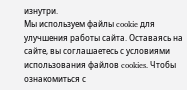изнутри.
Мы используем файлы cookie для улучшения работы сайта. Оставаясь на сайте, вы соглашаетесь с условиями использования файлов cookies. Чтобы ознакомиться с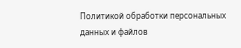Политикой обработки персональных данных и файлов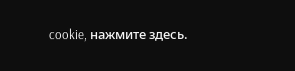cookie, нажмите здесь.